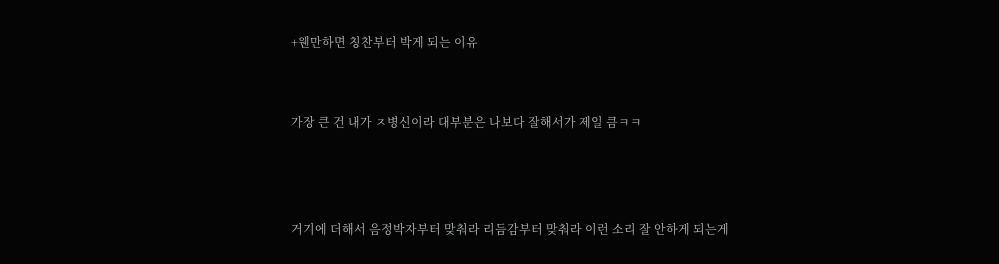+웬만하면 칭찬부터 박게 되는 이유


가장 큰 건 내가 ㅈ병신이라 대부분은 나보다 잘해서가 제일 큼ㅋㅋ



거기에 더해서 음정박자부터 맞춰라 리듬감부터 맞춰라 이런 소리 잘 안하게 되는게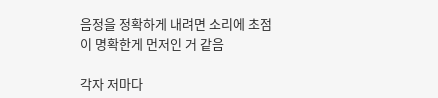음정을 정확하게 내려면 소리에 초점이 명확한게 먼저인 거 같음

각자 저마다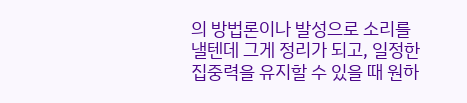의 방법론이나 발성으로 소리를 낼텐데 그게 정리가 되고, 일정한 집중력을 유지할 수 있을 때 원하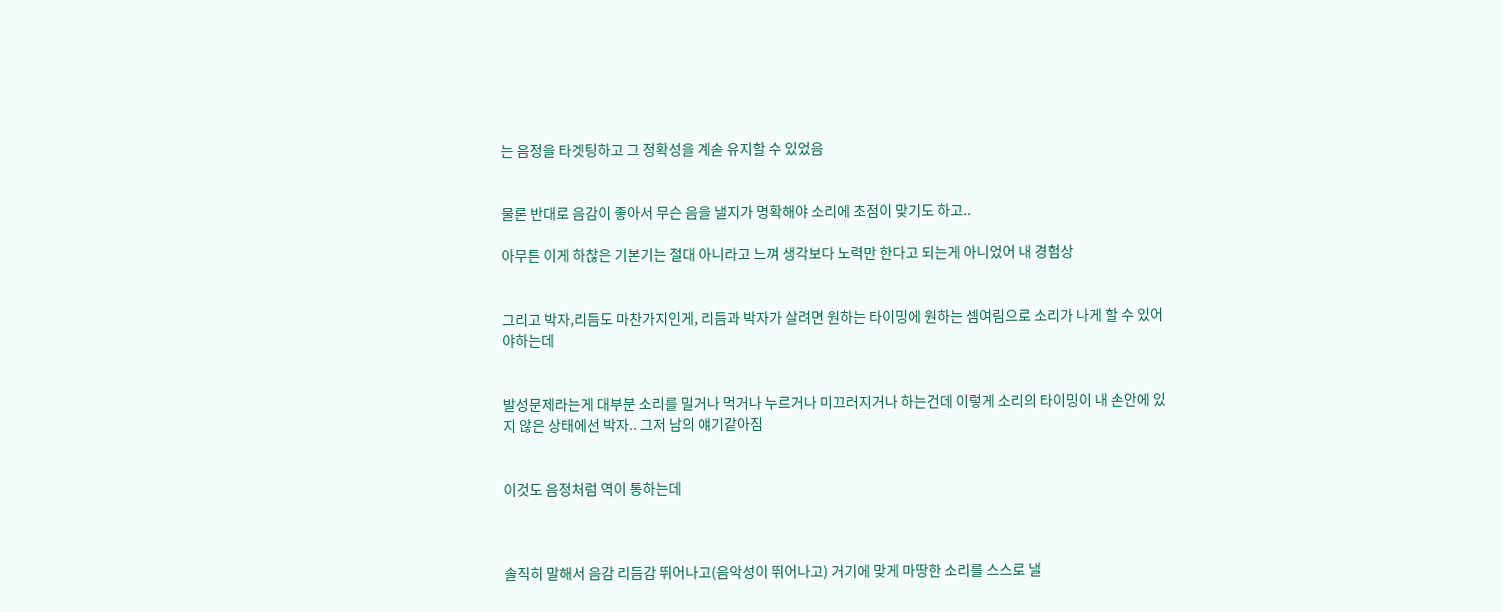는 음정을 타겟팅하고 그 정확성을 계솓 유지할 수 있었음


물론 반대로 음감이 좋아서 무슨 음을 낼지가 명확해야 소리에 초점이 맞기도 하고..

아무튼 이게 하찮은 기본기는 절대 아니라고 느껴 생각보다 노력만 한다고 되는게 아니었어 내 경험상


그리고 박자,리듬도 마찬가지인게, 리듬과 박자가 살려면 원하는 타이밍에 원하는 셈여림으로 소리가 나게 할 수 있어야하는데


발성문제라는게 대부분 소리를 밀거나 먹거나 누르거나 미끄러지거나 하는건데 이렇게 소리의 타이밍이 내 손안에 있지 않은 상태에선 박자.. 그저 남의 얘기같아짐


이것도 음정처럼 역이 통하는데



솔직히 말해서 음감 리듬감 뛰어나고(음악성이 뛰어나고) 거기에 맞게 마땅한 소리를 스스로 낼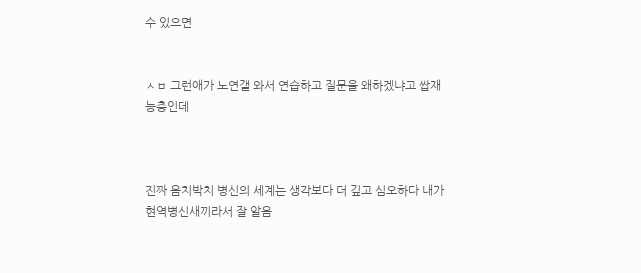수 있으면


ㅅㅂ 그런애가 노연갤 와서 연습하고 질문을 왜하겠냐고 쌉재능충인데



진짜 음치박치 병신의 세계는 생각보다 더 깊고 심오하다 내가 현역병신새끼라서 잘 알음